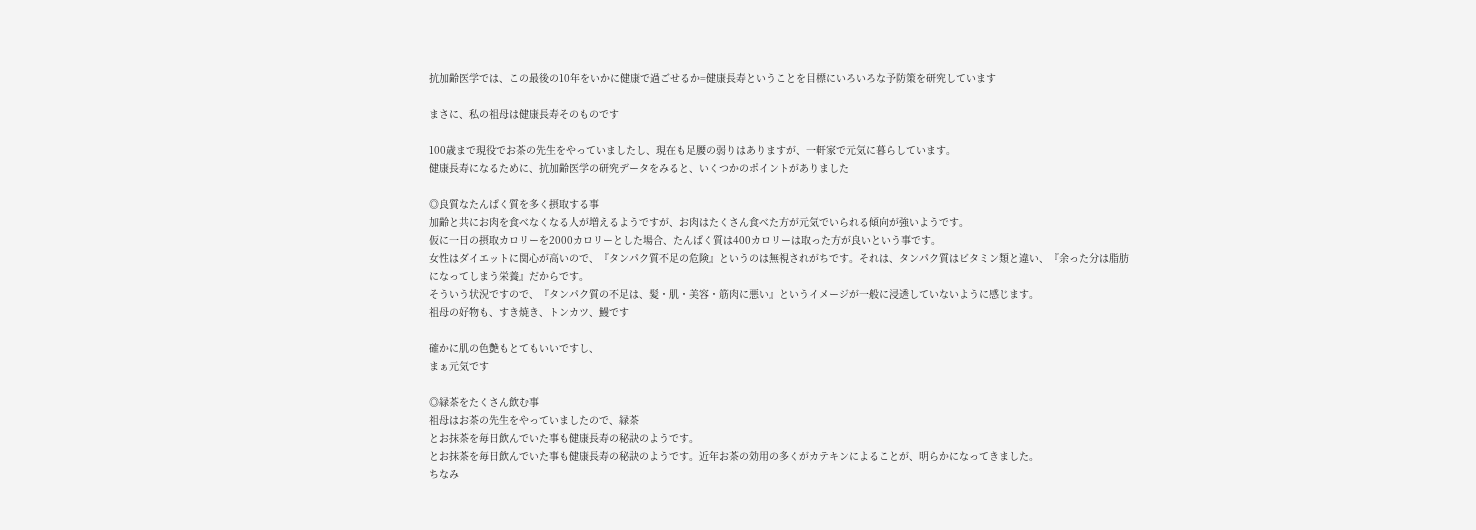抗加齢医学では、この最後の10年をいかに健康で過ごせるか=健康長寿ということを目標にいろいろな予防策を研究しています

まさに、私の祖母は健康長寿そのものです

100歳まで現役でお茶の先生をやっていましたし、現在も足腰の弱りはありますが、一軒家で元気に暮らしています。
健康長寿になるために、抗加齢医学の研究データをみると、いくつかのポイントがありました

◎良質なたんぱく質を多く摂取する事
加齢と共にお肉を食べなくなる人が増えるようですが、お肉はたくさん食べた方が元気でいられる傾向が強いようです。
仮に一日の摂取カロリーを2000カロリーとした場合、たんぱく質は400カロリーは取った方が良いという事です。
女性はダイエットに関心が高いので、『タンパク質不足の危険』というのは無視されがちです。それは、タンパク質はビタミン類と違い、『余った分は脂肪になってしまう栄養』だからです。
そういう状況ですので、『タンパク質の不足は、髪・肌・美容・筋肉に悪い』というイメージが一般に浸透していないように感じます。
祖母の好物も、すき焼き、トンカツ、鰻です

確かに肌の色艶もとてもいいですし、
まぁ元気です

◎緑茶をたくさん飲む事
祖母はお茶の先生をやっていましたので、緑茶
とお抹茶を毎日飲んでいた事も健康長寿の秘訣のようです。
とお抹茶を毎日飲んでいた事も健康長寿の秘訣のようです。近年お茶の効用の多くがカテキンによることが、明らかになってきました。
ちなみ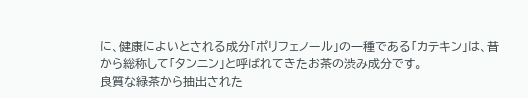に、健康によいとされる成分「ポリフェノール」の一種である「カテキン」は、昔から総称して「タンニン」と呼ばれてきたお茶の渋み成分です。
良質な緑茶から抽出された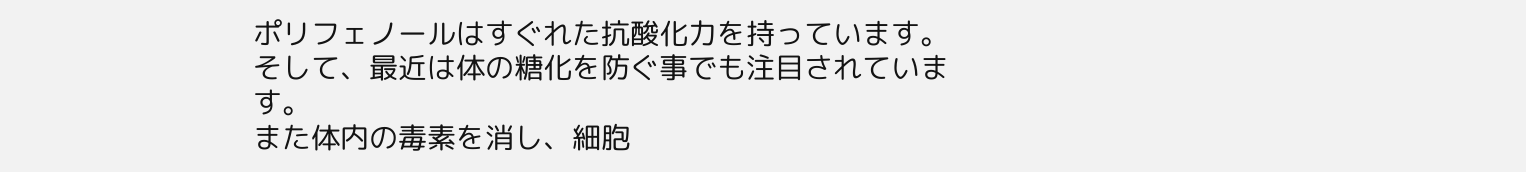ポリフェノールはすぐれた抗酸化力を持っています。そして、最近は体の糖化を防ぐ事でも注目されています。
また体内の毒素を消し、細胞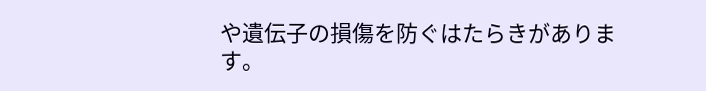や遺伝子の損傷を防ぐはたらきがあります。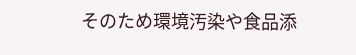そのため環境汚染や食品添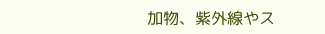加物、紫外線やス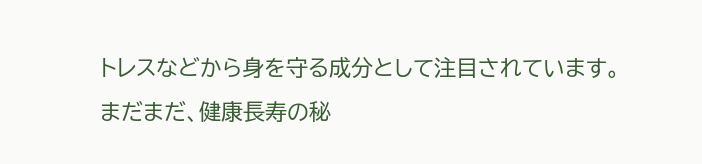トレスなどから身を守る成分として注目されています。
まだまだ、健康長寿の秘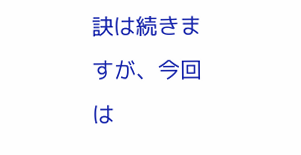訣は続きますが、今回は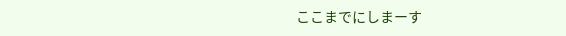ここまでにしまーす